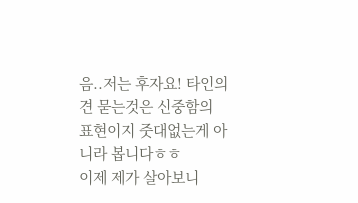음..저는 후자요! 타인의견 묻는것은 신중함의 표현이지 줏대없는게 아니라 봅니다ㅎㅎ
이제 제가 살아보니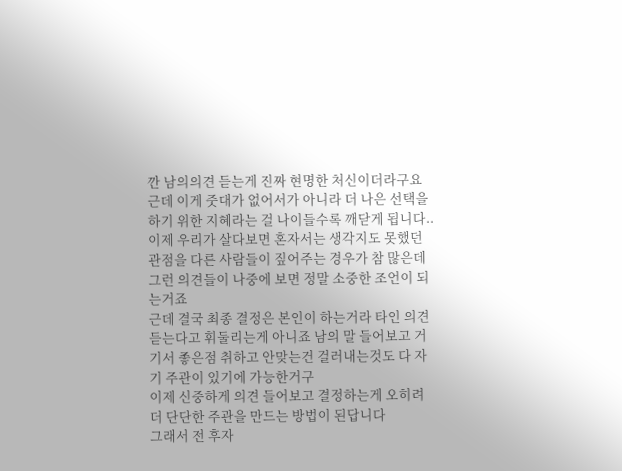깐 남의의견 듣는게 진짜 현명한 처신이더라구요
근데 이게 줏대가 없어서가 아니라 더 나은 선택을 하기 위한 지혜라는 걸 나이들수록 깨닫게 됩니다..
이제 우리가 살다보면 혼자서는 생각지도 못했던 관점을 다른 사람들이 짚어주는 경우가 참 많은데
그런 의견들이 나중에 보면 정말 소중한 조언이 되는거죠
근데 결국 최종 결정은 본인이 하는거라 타인 의견 듣는다고 휘둘리는게 아니죠 남의 말 들어보고 거기서 좋은점 취하고 안맞는건 걸러내는것도 다 자기 주관이 있기에 가능한거구
이제 신중하게 의견 들어보고 결정하는게 오히려 더 단단한 주관을 만드는 방법이 된답니다
그래서 전 후자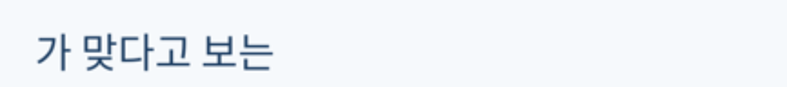가 맞다고 보는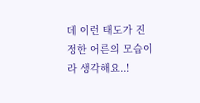데 이런 태도가 진정한 어른의 모습이라 생각해요..!